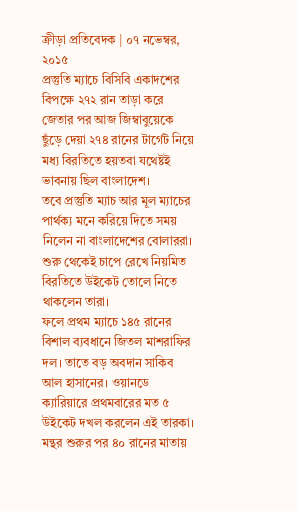ক্রীড়া প্রতিবেদক | ০৭ নভেম্বর, ২০১৫
প্রস্তুতি ম্যাচে বিসিবি একাদশের বিপক্ষে ২৭২ রান তাড়া করে জেতার পর আজ জিম্বাবুয়েকে ছুঁড়ে দেয়া ২৭৪ রানের টার্গেট নিয়ে মধ্য বিরতিতে হয়তবা যথেষ্টই ভাবনায় ছিল বাংলাদেশ।
তবে প্রস্তুতি ম্যাচ আর মূল ম্যাচের পার্থক্য মনে করিয়ে দিতে সময় নিলেন না বাংলাদেশের বোলাররা। শুরু থেকেই চাপে রেখে নিয়মিত বিরতিতে উইকেট তোলে নিতে থাকলেন তারা।
ফলে প্রথম ম্যাচে ১৪৫ রানের বিশাল ব্যবধানে জিতল মাশরাফির দল। তাতে বড় অবদান সাকিব আল হাসানের। ওয়ানডে ক্যারিয়ারে প্রথমবারের মত ৫ উইকেট দখল করলেন এই তারকা।
মন্থর শুরুর পর ৪০ রানের মাতায়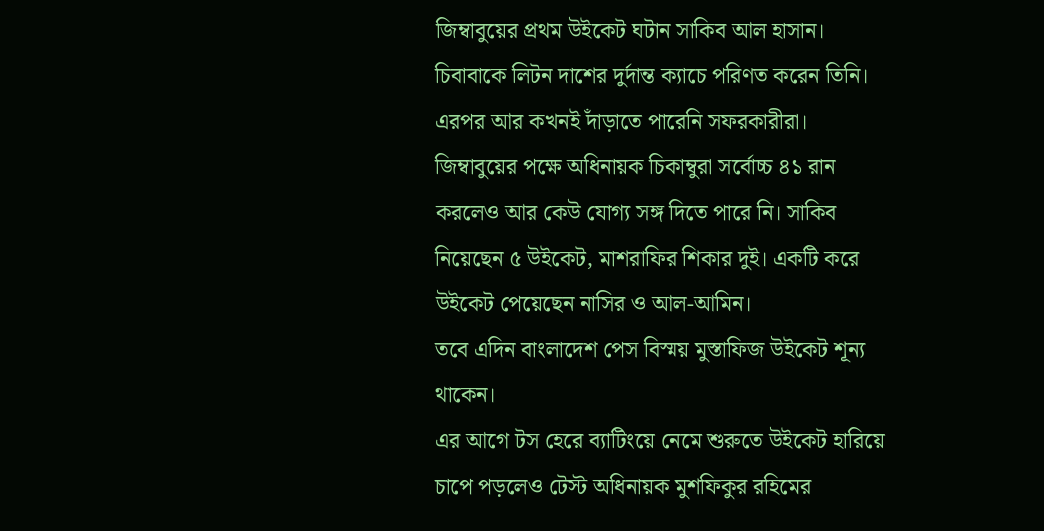জিম্বাবুয়ের প্রথম উইকেট ঘটান সাকিব আল হাসান। চিবাবাকে লিটন দাশের দুর্দান্ত ক্যাচে পরিণত করেন তিনি। এরপর আর কখনই দাঁড়াতে পারেনি সফরকারীরা।
জিম্বাবুয়ের পক্ষে অধিনায়ক চিকাম্বুরা সর্বোচ্চ ৪১ রান করলেও আর কেউ যোগ্য সঙ্গ দিতে পারে নি। সাকিব নিয়েছেন ৫ উইকেট, মাশরাফির শিকার দুই। একটি করে উইকেট পেয়েছেন নাসির ও আল-আমিন।
তবে এদিন বাংলাদেশ পেস বিস্ময় মুস্তাফিজ উইকেট শূন্য থাকেন।
এর আগে টস হেরে ব্যাটিংয়ে নেমে শুরুতে উইকেট হারিয়ে চাপে পড়লেও টেস্ট অধিনায়ক মুশফিকুর রহিমের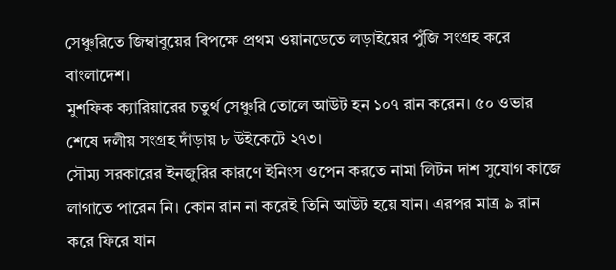সেঞ্চুরিতে জিম্বাবুয়ের বিপক্ষে প্রথম ওয়ানডেতে লড়াইয়ের পুঁজি সংগ্রহ করে বাংলাদেশ।
মুশফিক ক্যারিয়ারের চতুর্থ সেঞ্চুরি তোলে আউট হন ১০৭ রান করেন। ৫০ ওভার শেষে দলীয় সংগ্রহ দাঁড়ায় ৮ উইকেটে ২৭৩।
সৌম্য সরকারের ইনজুরির কারণে ইনিংস ওপেন করতে নামা লিটন দাশ সুযোগ কাজে লাগাতে পারেন নি। কোন রান না করেই তিনি আউট হয়ে যান। এরপর মাত্র ৯ রান করে ফিরে যান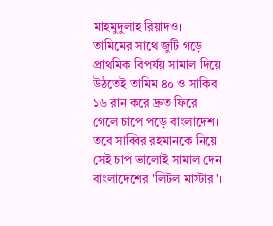মাহমুদুলাহ রিয়াদও।
তামিমের সাথে জুটি গড়ে প্রাথমিক বিপর্যয় সামাল দিয়ে উঠতেই তামিম ৪০ ও সাকিব ১৬ রান করে দ্রুত ফিরে গেলে চাপে পড়ে বাংলাদেশ। তবে সাব্বির রহমানকে নিয়ে সেই চাপ ভালোই সামাল দেন বাংলাদেশের 'লিটল মাস্টার'।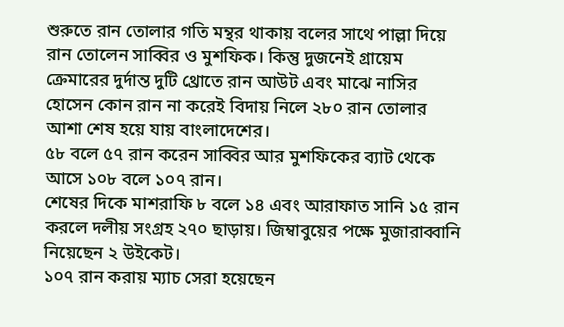শুরুতে রান তোলার গতি মন্থর থাকায় বলের সাথে পাল্লা দিয়ে রান তোলেন সাব্বির ও মুশফিক। কিন্তু দুজনেই গ্রায়েম ক্রেমারের দুর্দান্ত দুটি থ্রোতে রান আউট এবং মাঝে নাসির হোসেন কোন রান না করেই বিদায় নিলে ২৮০ রান তোলার আশা শেষ হয়ে যায় বাংলাদেশের।
৫৮ বলে ৫৭ রান করেন সাব্বির আর মুশফিকের ব্যাট থেকে আসে ১০৮ বলে ১০৭ রান।
শেষের দিকে মাশরাফি ৮ বলে ১৪ এবং আরাফাত সানি ১৫ রান করলে দলীয় সংগ্রহ ২৭০ ছাড়ায়। জিম্বাবুয়ের পক্ষে মুজারাব্বানি নিয়েছেন ২ উইকেট।
১০৭ রান করায় ম্যাচ সেরা হয়েছেন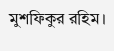মুশফিকুর রহিম।